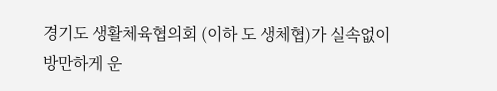경기도 생활체육협의회 (이하 도 생체협)가 실속없이 방만하게 운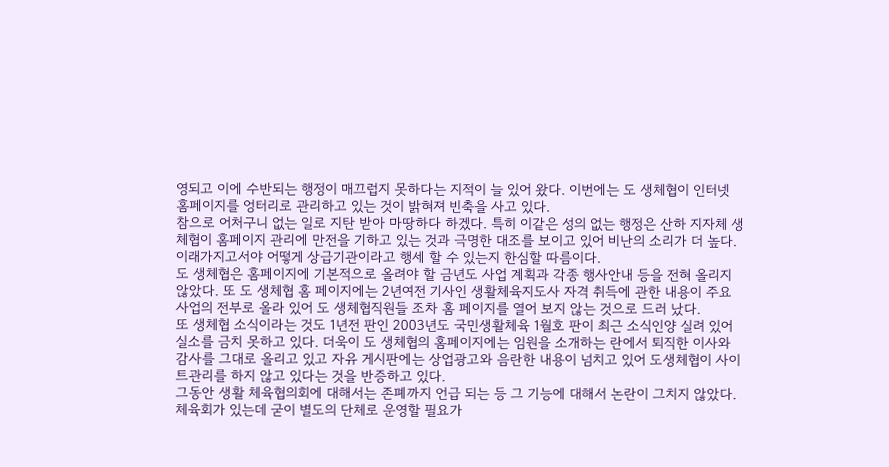영되고 이에 수반되는 행정이 매끄럽지 못하다는 지적이 늘 있어 왔다. 이번에는 도 생체협이 인터넷 홈페이지를 엉터리로 관리하고 있는 것이 밝혀져 빈축을 사고 있다.
참으로 어처구니 없는 일로 지탄 받아 마땅하다 하겠다. 특히 이같은 성의 없는 행정은 산하 지자체 생체협이 홈페이지 관리에 만전을 기하고 있는 것과 극명한 대조를 보이고 있어 비난의 소리가 더 높다. 이래가지고서야 어떻게 상급기관이라고 행세 할 수 있는지 한심할 따름이다.
도 생체협은 홈페이지에 기본적으로 올려야 할 금년도 사업 계획과 각종 행사안내 등을 전혀 올리지 않았다. 또 도 생체협 홈 페이지에는 2년여전 기사인 생활체육지도사 자격 취득에 관한 내용이 주요사업의 전부로 올라 있어 도 생체협직원들 조차 홈 페이지를 열어 보지 않는 것으로 드러 났다.
또 생체협 소식이라는 것도 1년전 판인 2003년도 국민생활체육 1월호 판이 최근 소식인양 실려 있어 실소를 금치 못하고 있다. 더욱이 도 생체협의 홈페이지에는 임원을 소개하는 란에서 퇴직한 이사와 감사를 그대로 올리고 있고 자유 게시판에는 상업광고와 음란한 내용이 넘치고 있어 도생체협이 사이트관리를 하지 않고 있다는 것을 반증하고 있다.
그동안 생활 체육협의회에 대해서는 존폐까지 언급 되는 등 그 기능에 대해서 논란이 그치지 않았다. 체육회가 있는데 굳이 별도의 단체로 운영할 필요가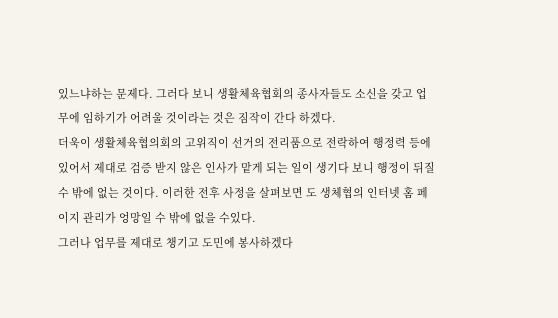있느냐하는 문제다. 그러다 보니 생활체육협회의 종사자들도 소신을 갖고 업무에 임하기가 어려울 것이라는 것은 짐작이 간다 하겠다.
더욱이 생활체육협의회의 고위직이 선거의 전리품으로 전락하여 행정력 등에 있어서 제대로 검증 받지 않은 인사가 맡게 되는 일이 생기다 보니 행정이 뒤질 수 밖에 없는 것이다. 이러한 전후 사정을 살펴보면 도 생체협의 인터넷 홈 페이지 관리가 엉망일 수 밖에 없을 수있다.
그러나 업무를 제대로 챙기고 도민에 봉사하겠다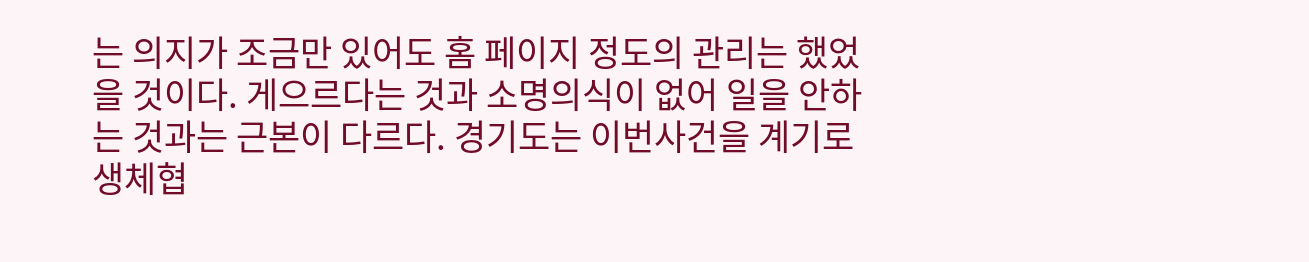는 의지가 조금만 있어도 홈 페이지 정도의 관리는 했었을 것이다. 게으르다는 것과 소명의식이 없어 일을 안하는 것과는 근본이 다르다. 경기도는 이번사건을 계기로 생체협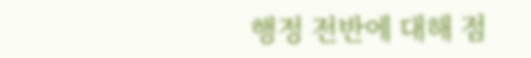행정 전반에 대해 점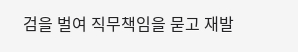검을 벌여 직무책임을 묻고 재발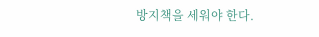방지책을 세워야 한다.